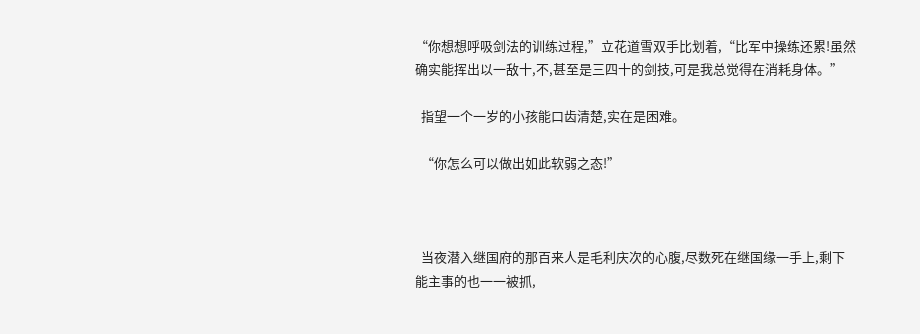“你想想呼吸剑法的训练过程,”立花道雪双手比划着,“比军中操练还累!虽然确实能挥出以一敌十,不,甚至是三四十的剑技,可是我总觉得在消耗身体。”

  指望一个一岁的小孩能口齿清楚,实在是困难。

  “你怎么可以做出如此软弱之态!”



  当夜潜入继国府的那百来人是毛利庆次的心腹,尽数死在继国缘一手上,剩下能主事的也一一被抓,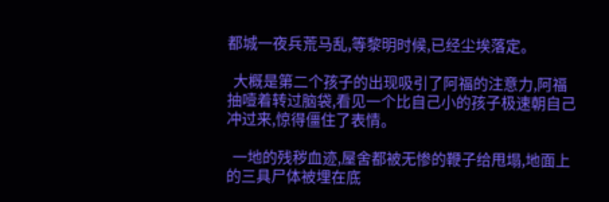都城一夜兵荒马乱,等黎明时候,已经尘埃落定。

  大概是第二个孩子的出现吸引了阿福的注意力,阿福抽噎着转过脑袋,看见一个比自己小的孩子极速朝自己冲过来,惊得僵住了表情。

  一地的残秽血迹,屋舍都被无惨的鞭子给甩塌,地面上的三具尸体被埋在底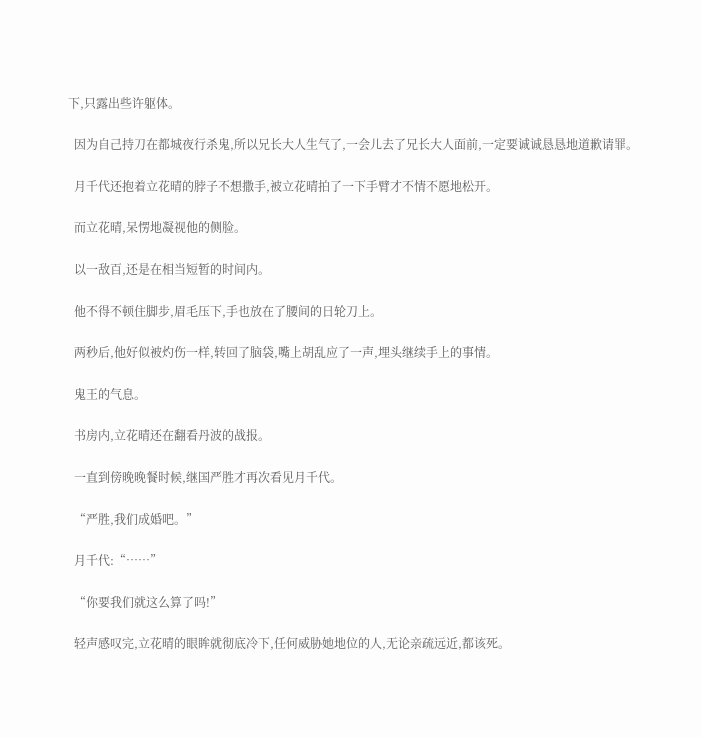下,只露出些许躯体。

  因为自己持刀在都城夜行杀鬼,所以兄长大人生气了,一会儿去了兄长大人面前,一定要诚诚恳恳地道歉请罪。

  月千代还抱着立花晴的脖子不想撒手,被立花晴拍了一下手臂才不情不愿地松开。

  而立花晴,呆愣地凝视他的侧脸。

  以一敌百,还是在相当短暂的时间内。

  他不得不顿住脚步,眉毛压下,手也放在了腰间的日轮刀上。

  两秒后,他好似被灼伤一样,转回了脑袋,嘴上胡乱应了一声,埋头继续手上的事情。

  鬼王的气息。

  书房内,立花晴还在翻看丹波的战报。

  一直到傍晚晚餐时候,继国严胜才再次看见月千代。

  “严胜,我们成婚吧。”

  月千代:“……”

  “你要我们就这么算了吗!”

  轻声感叹完,立花晴的眼眸就彻底冷下,任何威胁她地位的人,无论亲疏远近,都该死。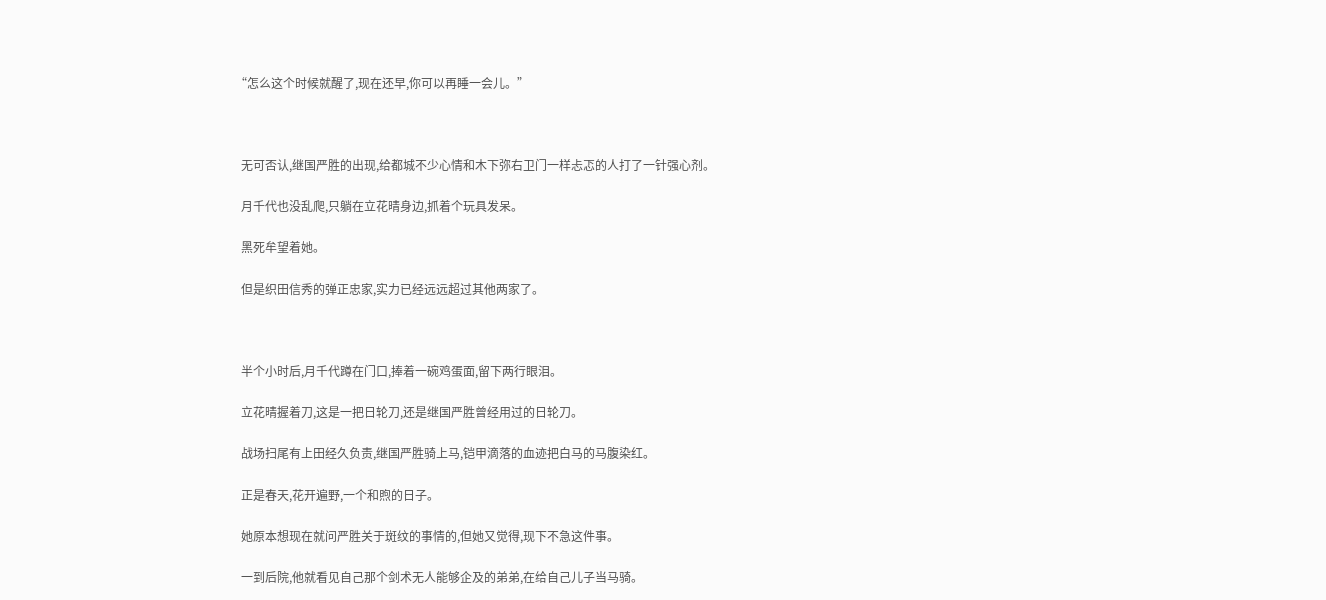“怎么这个时候就醒了,现在还早,你可以再睡一会儿。”



  无可否认,继国严胜的出现,给都城不少心情和木下弥右卫门一样忐忑的人打了一针强心剂。

  月千代也没乱爬,只躺在立花晴身边,抓着个玩具发呆。

  黑死牟望着她。

  但是织田信秀的弹正忠家,实力已经远远超过其他两家了。



  半个小时后,月千代蹲在门口,捧着一碗鸡蛋面,留下两行眼泪。

  立花晴握着刀,这是一把日轮刀,还是继国严胜曾经用过的日轮刀。

  战场扫尾有上田经久负责,继国严胜骑上马,铠甲滴落的血迹把白马的马腹染红。

  正是春天,花开遍野,一个和煦的日子。

  她原本想现在就问严胜关于斑纹的事情的,但她又觉得,现下不急这件事。

  一到后院,他就看见自己那个剑术无人能够企及的弟弟,在给自己儿子当马骑。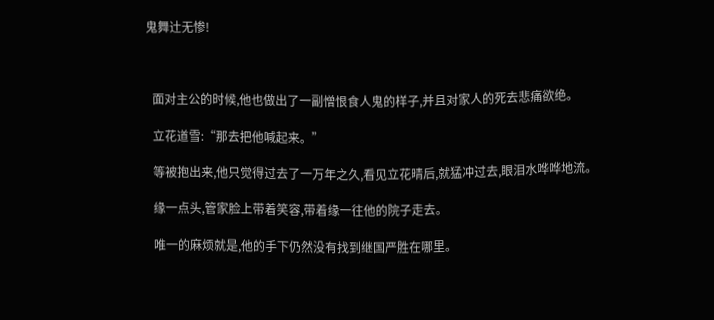鬼舞辻无惨!



  面对主公的时候,他也做出了一副憎恨食人鬼的样子,并且对家人的死去悲痛欲绝。

  立花道雪:“那去把他喊起来。”

  等被抱出来,他只觉得过去了一万年之久,看见立花晴后,就猛冲过去,眼泪水哗哗地流。

  缘一点头,管家脸上带着笑容,带着缘一往他的院子走去。

  唯一的麻烦就是,他的手下仍然没有找到继国严胜在哪里。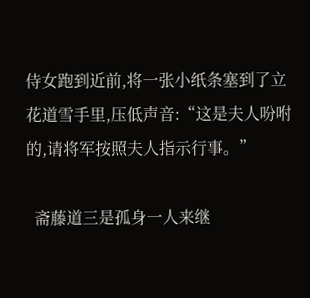侍女跑到近前,将一张小纸条塞到了立花道雪手里,压低声音:“这是夫人吩咐的,请将军按照夫人指示行事。”

  斋藤道三是孤身一人来继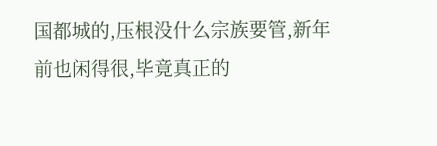国都城的,压根没什么宗族要管,新年前也闲得很,毕竟真正的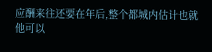应酬来往还要在年后,整个都城内估计也就他可以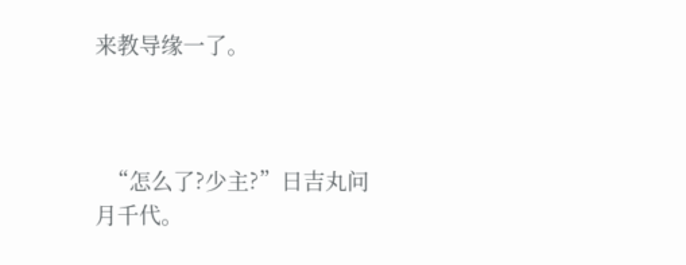来教导缘一了。



  “怎么了?少主?”日吉丸问月千代。